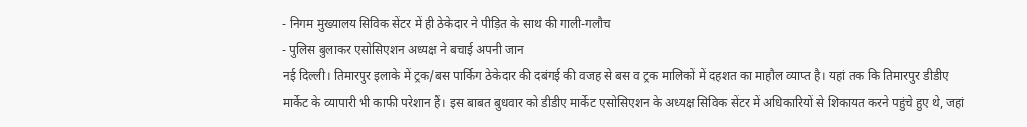- निगम मुख्यालय सिविक सेंटर में ही ठेकेदार ने पीड़ित के साथ की गाली-गलौच
- पुलिस बुलाकर एसोसिएशन अध्यक्ष ने बचाई अपनी जान
नई दिल्ली। तिमारपुर इलाके में ट्रक/बस पार्किग ठेकेदार की दबंगई की वजह से बस व ट्रक मालिकों में दहशत का माहौल व्याप्त है। यहां तक कि तिमारपुर डीडीए मार्केट के व्यापारी भी काफी परेशान हैं। इस बाबत बुधवार को डीडीए मार्केट एसोसिएशन के अध्यक्ष सिविक सेंटर में अधिकारियों से शिकायत करने पहुंचे हुए थे, जहां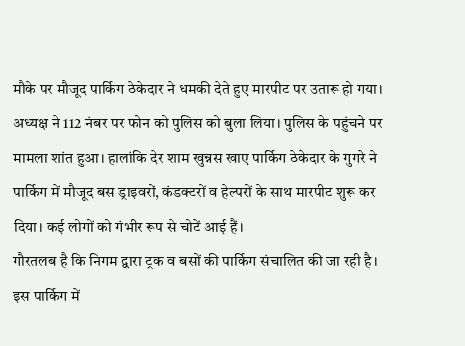मौके पर मौजूद पार्किग ठेकेदार ने धमकी देते हुए मारपीट पर उतारू हो गया। अध्यक्ष ने 112 नंबर पर फोन को पुलिस को बुला लिया। पुलिस के पहुंचने पर मामला शांत हुआ। हालांकि देर शाम खुन्नस खाए पार्किग ठेकेदार के गुगरे ने पार्किग में मौजूद बस ड्राइवरों, कंडक्टरों व हेल्परों के साथ मारपीट शुरू कर दिया। कई लोगों को गंभीर रूप से चोटें आई हैं।
गौरतलब है कि निगम द्वारा ट्रक व बसों की पार्किग संचालित की जा रही है। इस पार्किग में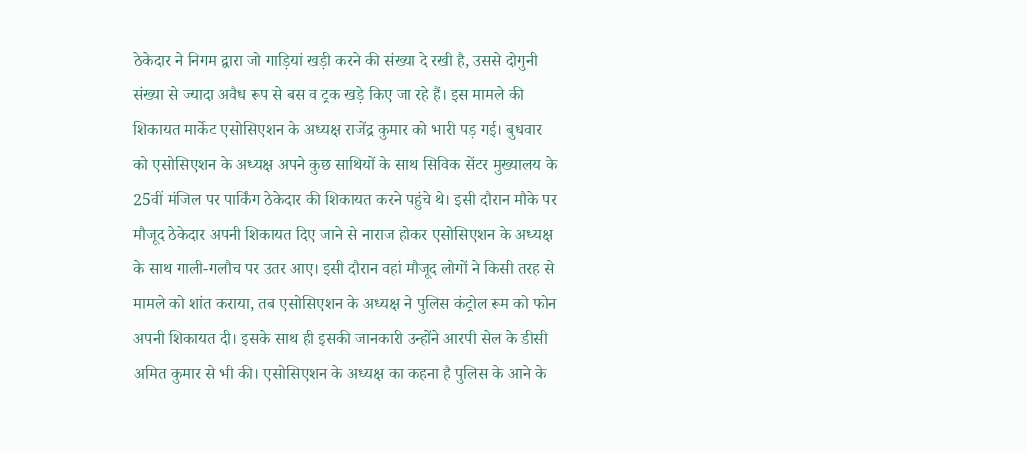ठेकेदार ने निगम द्वारा जो गाड़ियां खड़ी करने की संख्या दे रखी है, उससे दोगुनी संख्या से ज्यादा अवैध रूप से बस व ट्रक खड़े किए जा रहे हैं। इस मामले की शिकायत मार्केट एसोसिएशन के अध्यक्ष राजेंद्र कुमार को भारी पड़ गई। बुधवार को एसोसिएशन के अध्यक्ष अपने कुछ साथियों के साथ सिविक सेंटर मुख्यालय के 25वीं मंजिल पर पार्किंग ठेकेदार की शिकायत करने पहुंचे थे। इसी दौरान मौके पर मौजूद ठेकेदार अपनी शिकायत दिए जाने से नाराज होकर एसोसिएशन के अध्यक्ष के साथ गाली-गलौच पर उतर आए। इसी दौरान वहां मौजूद लोगों ने किसी तरह से मामले को शांत कराया, तब एसोसिएशन के अध्यक्ष ने पुलिस कंट्रोल रूम को फोन अपनी शिकायत दी। इसके साथ ही इसकी जानकारी उन्होंने आरपी सेल के डीसी अमित कुमार से भी की। एसोसिएशन के अध्यक्ष का कहना है पुलिस के आने के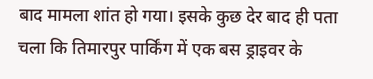बाद मामला शांत हो गया। इसके कुछ देर बाद ही पता चला कि तिमारपुर पार्किंग में एक बस ड्राइवर के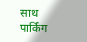साथ पार्किंग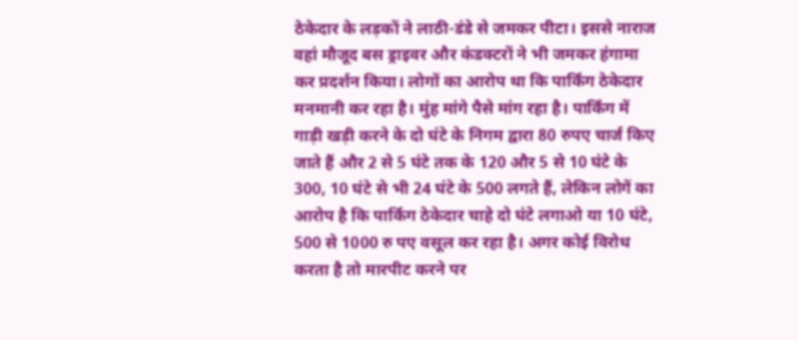ठेकेदार के लड़कों ने लाठी-डंडे से जमकर पीटा। इससे नाराज वहां मौजूद बस ड्राइवर और कंडक्टरों ने भी जमकर हंगामा कर प्रदर्शन किया। लोगों का आरोप था कि पार्किंग ठेकेदार मनमानी कर रहा है। मुंह मांगे पैसे मांग रहा है। पार्किंग में गाड़ी खड़ी करने के दो घंटे के निगम द्वारा 80 रुपए चार्ज किए जाते हैं और 2 से 5 घंटे तक के 120 और 5 से 10 घंटे के 300, 10 घंटे से भी 24 घंटे के 500 लगते हैं, लेकिन लोगें का आरोप है कि पार्किग ठेकेदार चाहे दो घंटे लगाओ या 10 घंटे, 500 से 1000 रु पए वसूल कर रहा है। अगर कोई विरोध करता है तो मारपीट करने पर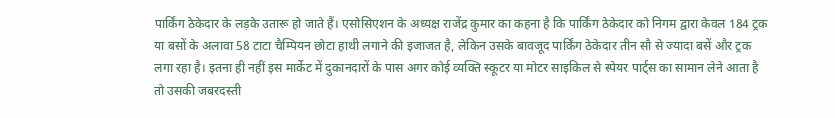पार्किंग ठेकेदार के लड़के उतारू हो जाते हैं। एसोसिएशन के अध्यक्ष राजेंद्र कुमार का कहना है कि पार्किंग ठेकेदार को निगम द्वारा केवल 184 ट्रक या बसों के अलावा 58 टाटा चैम्पियन छोटा हाथी लगाने की इजाजत है, लेकिन उसके बावजूद पार्किंग ठेकेदार तीन सौ से ज्यादा बसें और ट्रक लगा रहा है। इतना ही नहीं इस मार्केट में दुकानदारों के पास अगर कोई व्यक्ति स्कूटर या मोटर साइकिल से स्पेयर पार्ट्स का सामान लेने आता है तो उसकी जबरदस्ती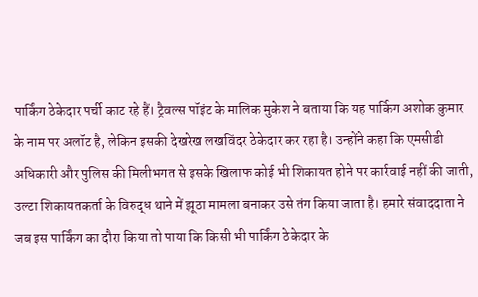पार्किंग ठेकेदार पर्ची काट रहे हैं। ट्रैवल्स पॉइंट के मालिक मुकेश ने बताया कि यह पार्किग अशोक कुमार के नाम पर अलॉट है, लेकिन इसकी देखरेख लखविंदर ठेकेदार कर रहा है। उन्होंने कहा कि एमसीडी अधिकारी और पुलिस की मिलीभगत से इसके खिलाफ कोई भी शिकायत होने पर कार्रवाई नहीं की जाती, उल्टा शिकायतकर्ता के विरुद्ध थाने में झूठा मामला बनाकर उसे तंग किया जाता है। हमारे संवाददाता ने जब इस पार्किंग का दौरा किया तो पाया कि किसी भी पार्किंग ठेकेदार के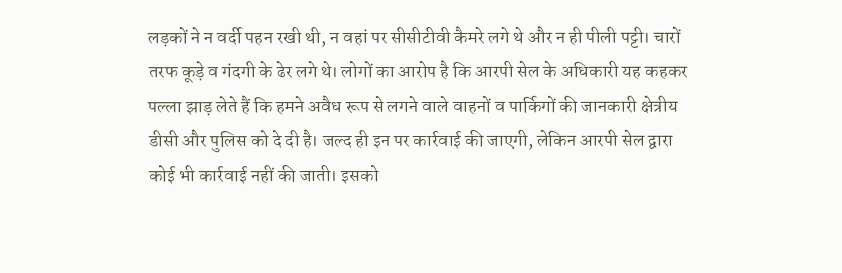लड़कों ने न वर्दी पहन रखी थी, न वहां पर सीसीटीवी कैमरे लगे थे और न ही पीली पट्टी। चारों तरफ कूड़े व गंदगी के ढेर लगे थे। लोगों का आरोप है कि आरपी सेल के अधिकारी यह कहकर पल्ला झाड़ लेते हैं कि हमने अवैध रूप से लगने वाले वाहनों व पार्किगों की जानकारी क्षेत्रीय डीसी और पुलिस को दे दी है। जल्द ही इन पर कार्रवाई की जाएगी, लेकिन आरपी सेल द्वारा कोई भी कार्रवाई नहीं की जाती। इसको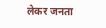लेकर जनता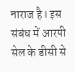नाराज है। इस संबंध में आरपी सेल के डीसी से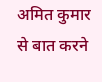अमित कुमार से बात करने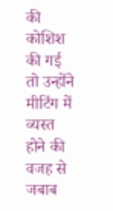की कोशिश की गई तो उन्होंने मीटिंग में व्यस्त होने की वजह से जबाब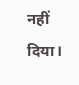नहीं दिया।